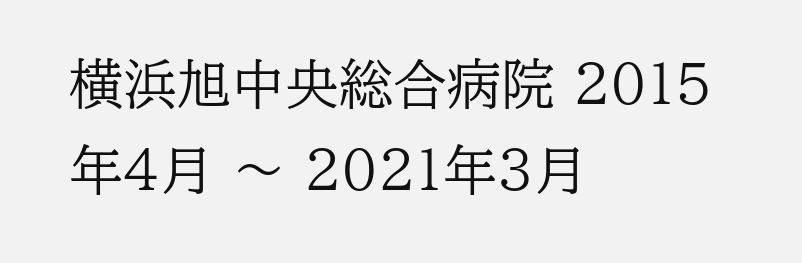横浜旭中央総合病院 2015年4月 〜 2021年3月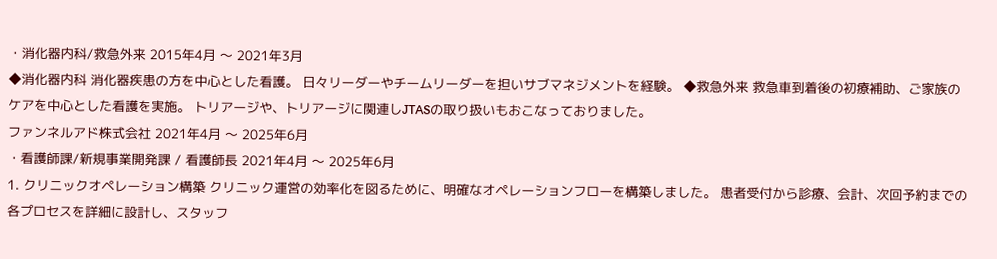・消化器内科/救急外来 2015年4月 〜 2021年3月
◆消化器内科 消化器疾患の方を中心とした看護。 日々リーダーやチームリーダーを担いサブマネジメントを経験。 ◆救急外来 救急車到着後の初療補助、ご家族のケアを中心とした看護を実施。 トリアージや、トリアージに関連しJTASの取り扱いもおこなっておりました。
ファンネルアド株式会社 2021年4月 〜 2025年6月
・看護師課/新規事業開発課 / 看護師長 2021年4月 〜 2025年6月
1. クリニックオペレーション構築 クリニック運営の効率化を図るために、明確なオペレーションフローを構築しました。 患者受付から診療、会計、次回予約までの各プロセスを詳細に設計し、スタッフ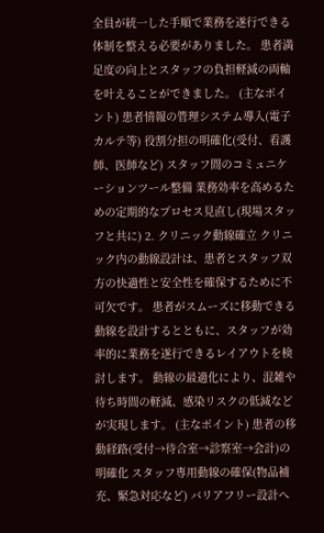全員が統一した手順で業務を遂行できる体制を整える必要がありました。 患者満足度の向上とスタッフの負担軽減の両軸を叶えることができました。 (主なポイント) 患者情報の管理システム導入(電子カルテ等) 役割分担の明確化(受付、看護師、医師など) スタッフ間のコミュニケーションツール整備 業務効率を高めるための定期的なプロセス見直し(現場スタッフと共に) 2. クリニック動線確立 クリニック内の動線設計は、患者とスタッフ双方の快適性と安全性を確保するために不可欠です。 患者がスムーズに移動できる動線を設計するとともに、スタッフが効率的に業務を遂行できるレイアウトを検討します。 動線の最適化により、混雑や待ち時間の軽減、感染リスクの低減などが実現します。 (主なポイント) 患者の移動経路(受付→待合室→診察室→会計)の明確化 スタッフ専用動線の確保(物品補充、緊急対応など) バリアフリー設計へ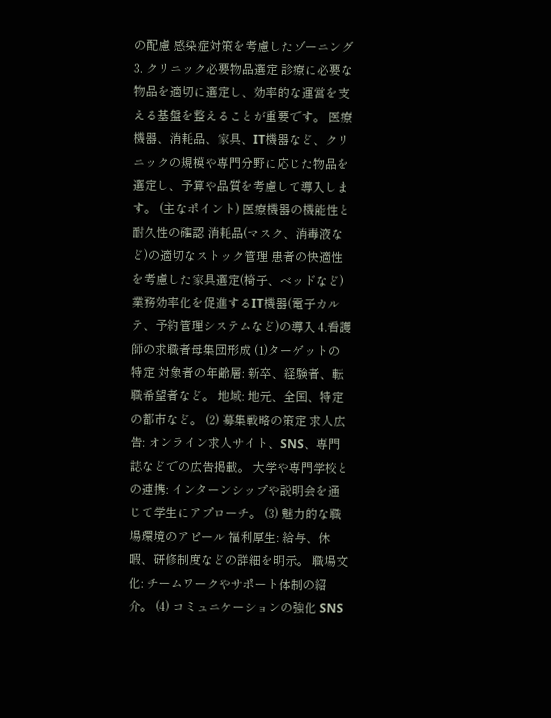の配慮 感染症対策を考慮したゾーニング 3. クリニック必要物品選定 診療に必要な物品を適切に選定し、効率的な運営を支える基盤を整えることが重要です。 医療機器、消耗品、家具、IT機器など、クリニックの規模や専門分野に応じた物品を選定し、予算や品質を考慮して導入します。 (主なポイント) 医療機器の機能性と耐久性の確認 消耗品(マスク、消毒液など)の適切なストック管理 患者の快適性を考慮した家具選定(椅子、ベッドなど) 業務効率化を促進するIT機器(電子カルテ、予約管理システムなど)の導入 4.看護師の求職者母集団形成 (1)ターゲットの特定 対象者の年齢層: 新卒、経験者、転職希望者など。 地域: 地元、全国、特定の都市など。 (2) 募集戦略の策定 求人広告: オンライン求人サイト、SNS、専門誌などでの広告掲載。 大学や専門学校との連携: インターンシップや説明会を通じて学生にアプローチ。 (3) 魅力的な職場環境のアピール 福利厚生: 給与、休暇、研修制度などの詳細を明示。 職場文化: チームワークやサポート体制の紹介。 (4) コミュニケーションの強化 SNS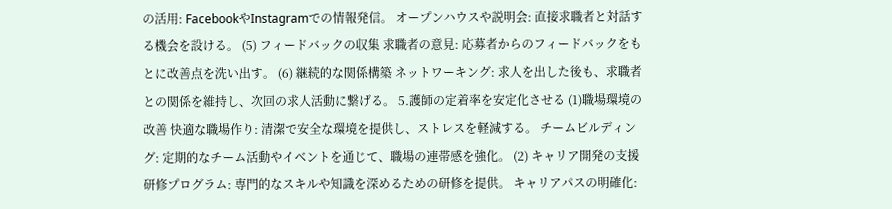の活用: FacebookやInstagramでの情報発信。 オープンハウスや説明会: 直接求職者と対話する機会を設ける。 (5) フィードバックの収集 求職者の意見: 応募者からのフィードバックをもとに改善点を洗い出す。 (6) 継続的な関係構築 ネットワーキング: 求人を出した後も、求職者との関係を維持し、次回の求人活動に繋げる。 5.護師の定着率を安定化させる (1)職場環境の改善 快適な職場作り: 清潔で安全な環境を提供し、ストレスを軽減する。 チームビルディング: 定期的なチーム活動やイベントを通じて、職場の連帯感を強化。 (2) キャリア開発の支援 研修プログラム: 専門的なスキルや知識を深めるための研修を提供。 キャリアパスの明確化: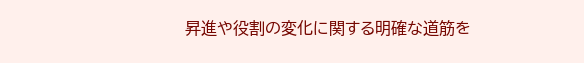昇進や役割の変化に関する明確な道筋を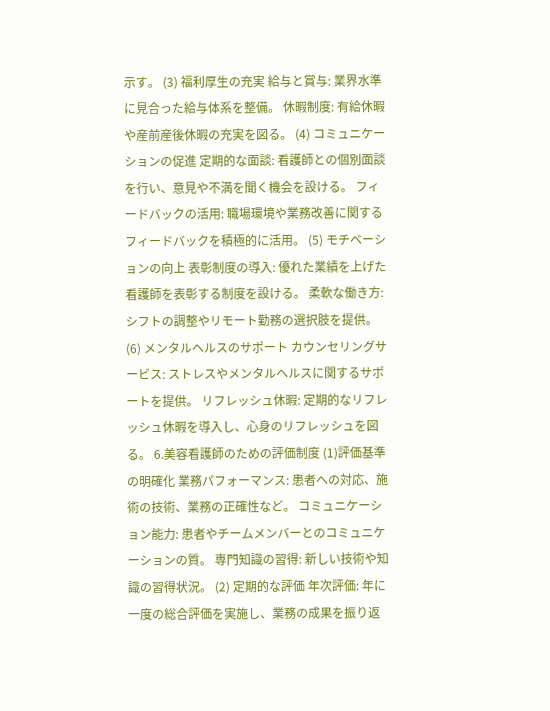示す。 (3) 福利厚生の充実 給与と賞与: 業界水準に見合った給与体系を整備。 休暇制度: 有給休暇や産前産後休暇の充実を図る。 (4) コミュニケーションの促進 定期的な面談: 看護師との個別面談を行い、意見や不満を聞く機会を設ける。 フィードバックの活用: 職場環境や業務改善に関するフィードバックを積極的に活用。 (5) モチベーションの向上 表彰制度の導入: 優れた業績を上げた看護師を表彰する制度を設ける。 柔軟な働き方: シフトの調整やリモート勤務の選択肢を提供。 (6) メンタルヘルスのサポート カウンセリングサービス: ストレスやメンタルヘルスに関するサポートを提供。 リフレッシュ休暇: 定期的なリフレッシュ休暇を導入し、心身のリフレッシュを図る。 6.美容看護師のための評価制度 (1)評価基準の明確化 業務パフォーマンス: 患者への対応、施術の技術、業務の正確性など。 コミュニケーション能力: 患者やチームメンバーとのコミュニケーションの質。 専門知識の習得: 新しい技術や知識の習得状況。 (2) 定期的な評価 年次評価: 年に一度の総合評価を実施し、業務の成果を振り返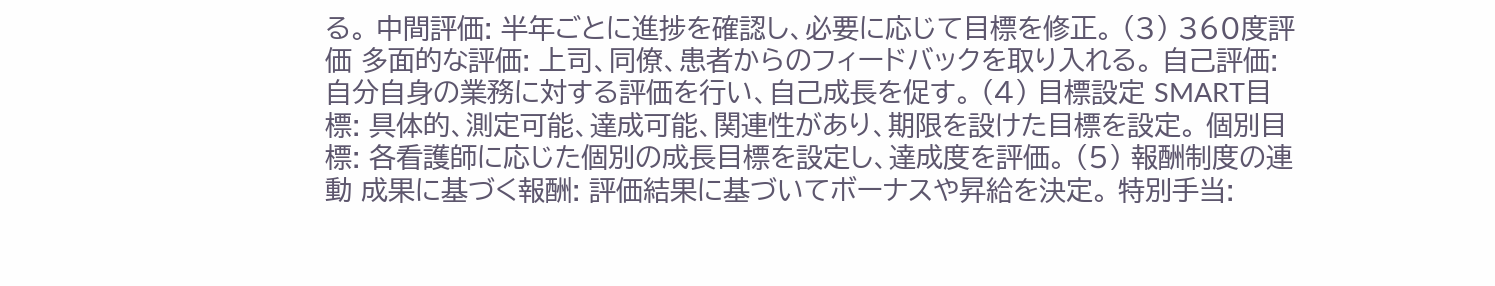る。 中間評価: 半年ごとに進捗を確認し、必要に応じて目標を修正。 (3) 360度評価 多面的な評価: 上司、同僚、患者からのフィードバックを取り入れる。 自己評価: 自分自身の業務に対する評価を行い、自己成長を促す。 (4) 目標設定 SMART目標: 具体的、測定可能、達成可能、関連性があり、期限を設けた目標を設定。 個別目標: 各看護師に応じた個別の成長目標を設定し、達成度を評価。 (5) 報酬制度の連動 成果に基づく報酬: 評価結果に基づいてボーナスや昇給を決定。 特別手当: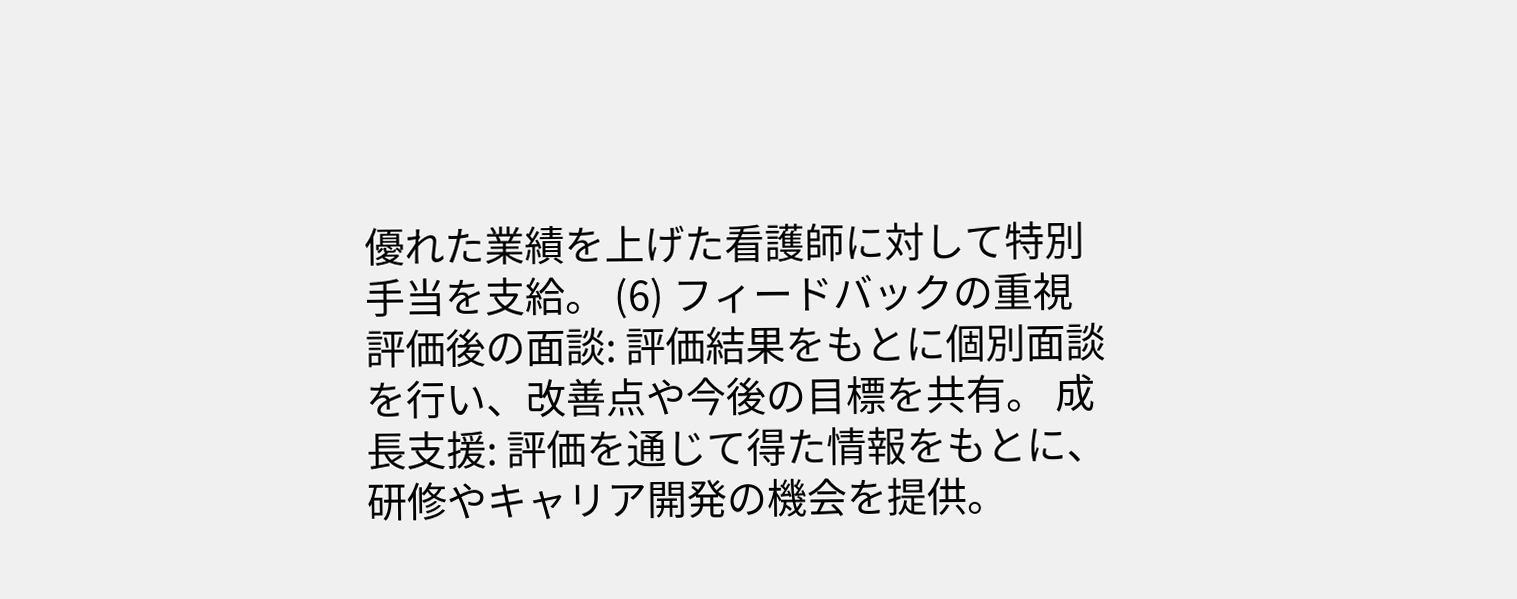優れた業績を上げた看護師に対して特別手当を支給。 (6) フィードバックの重視 評価後の面談: 評価結果をもとに個別面談を行い、改善点や今後の目標を共有。 成長支援: 評価を通じて得た情報をもとに、研修やキャリア開発の機会を提供。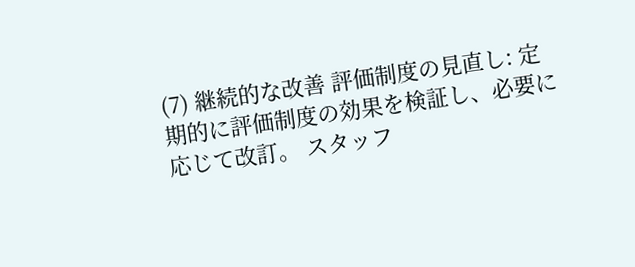(7) 継続的な改善 評価制度の見直し: 定期的に評価制度の効果を検証し、必要に応じて改訂。 スタッフ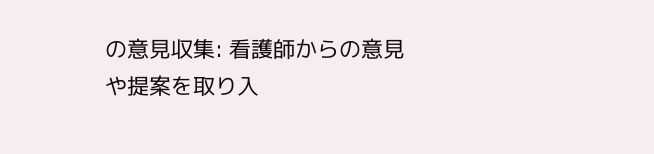の意見収集: 看護師からの意見や提案を取り入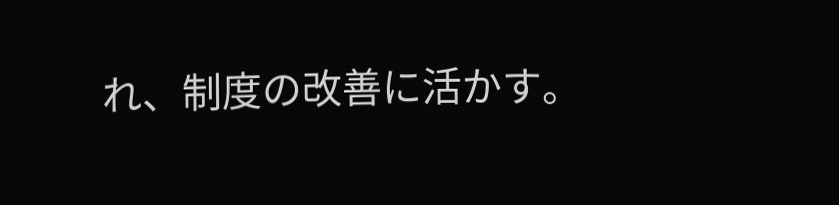れ、制度の改善に活かす。